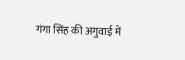गंगा सिंह की अगुवाई में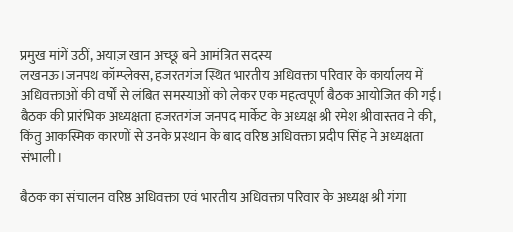प्रमुख मांगें उठीं, अयाज़ खान अच्छू बने आमंत्रित सदस्य
लखनऊ।जनपथ कॉम्प्लेक्स, हजरतगंज स्थित भारतीय अधिवक्ता परिवार के कार्यालय में अधिवक्ताओं की वर्षों से लंबित समस्याओं को लेकर एक महत्वपूर्ण बैठक आयोजित की गई। बैठक की प्रारंभिक अध्यक्षता हजरतगंज जनपद मार्केट के अध्यक्ष श्री रमेश श्रीवास्तव ने की, किंतु आकस्मिक कारणों से उनके प्रस्थान के बाद वरिष्ठ अधिवक्ता प्रदीप सिंह ने अध्यक्षता संभाली।

बैठक का संचालन वरिष्ठ अधिवक्ता एवं भारतीय अधिवक्ता परिवार के अध्यक्ष श्री गंगा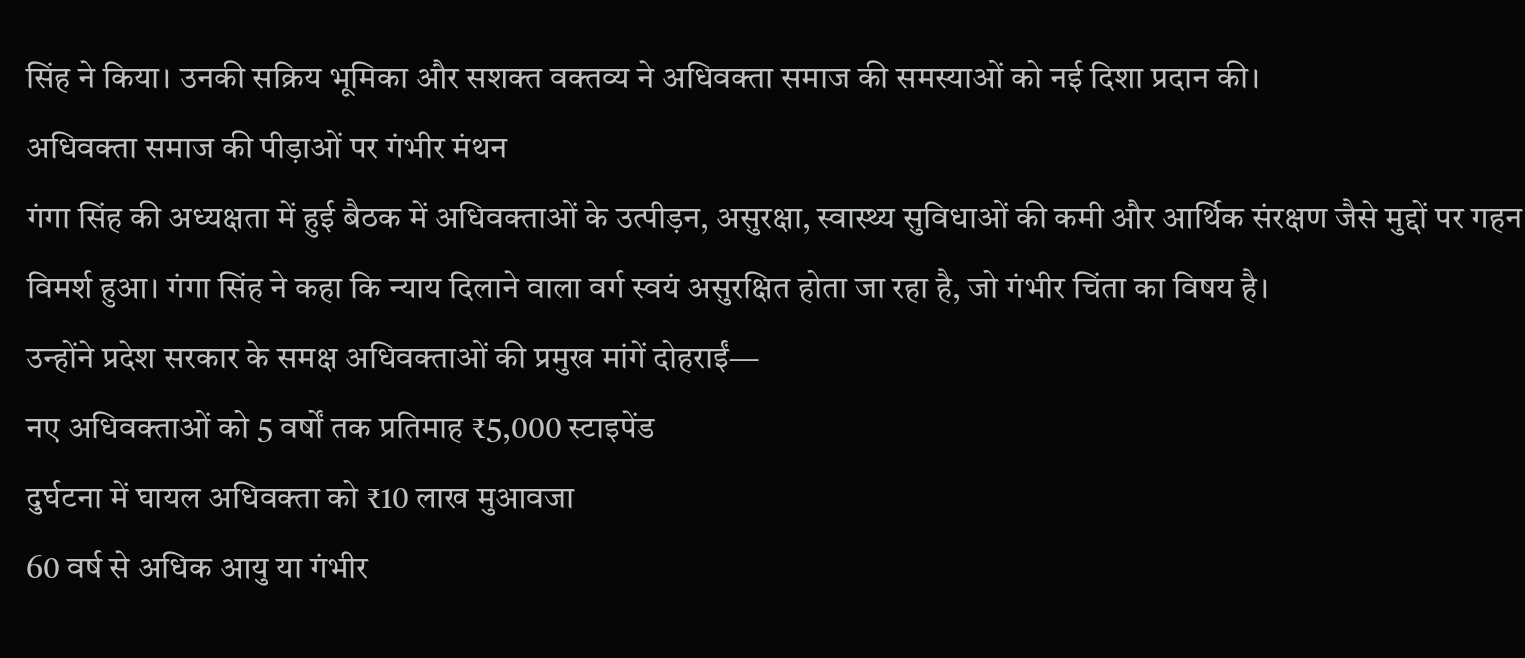सिंह ने किया। उनकी सक्रिय भूमिका और सशक्त वक्तव्य ने अधिवक्ता समाज की समस्याओं को नई दिशा प्रदान की।
अधिवक्ता समाज की पीड़ाओं पर गंभीर मंथन
गंगा सिंह की अध्यक्षता में हुई बैठक में अधिवक्ताओं के उत्पीड़न, असुरक्षा, स्वास्थ्य सुविधाओं की कमी और आर्थिक संरक्षण जैसे मुद्दों पर गहन विमर्श हुआ। गंगा सिंह ने कहा कि न्याय दिलाने वाला वर्ग स्वयं असुरक्षित होता जा रहा है, जो गंभीर चिंता का विषय है।
उन्होंने प्रदेश सरकार के समक्ष अधिवक्ताओं की प्रमुख मांगें दोहराईं—
नए अधिवक्ताओं को 5 वर्षों तक प्रतिमाह ₹5,000 स्टाइपेंड
दुर्घटना में घायल अधिवक्ता को ₹10 लाख मुआवजा
60 वर्ष से अधिक आयु या गंभीर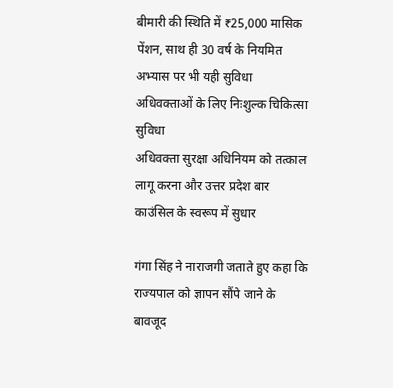बीमारी की स्थिति में ₹25,000 मासिक पेंशन, साथ ही 30 वर्ष के नियमित अभ्यास पर भी यही सुविधा
अधिवक्ताओं के लिए निःशुल्क चिकित्सा सुविधा
अधिवक्ता सुरक्षा अधिनियम को तत्काल लागू करना और उत्तर प्रदेश बार काउंसिल के स्वरूप में सुधार

गंगा सिंह ने नाराजगी जताते हुए कहा कि राज्यपाल को ज्ञापन सौंपे जाने के बावजूद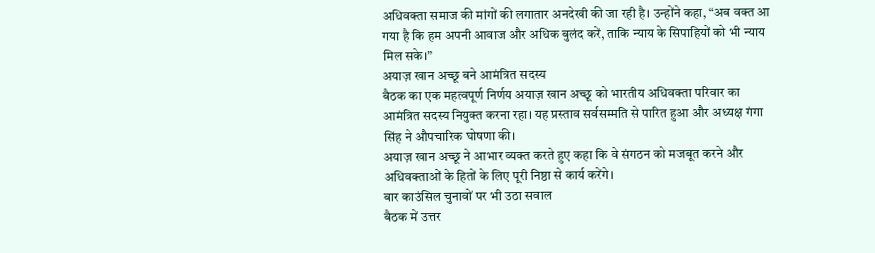अधिवक्ता समाज की मांगों की लगातार अनदेखी की जा रही है। उन्होंने कहा, “अब वक्त आ गया है कि हम अपनी आवाज और अधिक बुलंद करें, ताकि न्याय के सिपाहियों को भी न्याय मिल सके।”
अयाज़ खान अच्छू बने आमंत्रित सदस्य
बैठक का एक महत्वपूर्ण निर्णय अयाज़ खान अच्छू को भारतीय अधिवक्ता परिवार का आमंत्रित सदस्य नियुक्त करना रहा। यह प्रस्ताव सर्वसम्मति से पारित हुआ और अध्यक्ष गंगा सिंह ने औपचारिक घोषणा की।
अयाज़ खान अच्छू ने आभार व्यक्त करते हुए कहा कि वे संगठन को मजबूत करने और अधिवक्ताओं के हितों के लिए पूरी निष्ठा से कार्य करेंगे।
बार काउंसिल चुनावों पर भी उठा सवाल
बैठक में उत्तर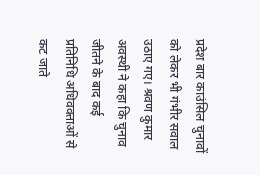प्रदेश बार काउंसिल चुनावों को लेकर भी गंभीर सवाल उठाए गए। श्रवण कुमार अवस्थी ने कहा कि चुनाव जीतने के बाद कई प्रतिनिधि अधिवक्ताओं से कट जाते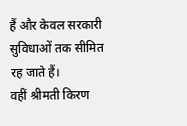हैं और केवल सरकारी सुविधाओं तक सीमित रह जाते हैं।
वहीं श्रीमती किरण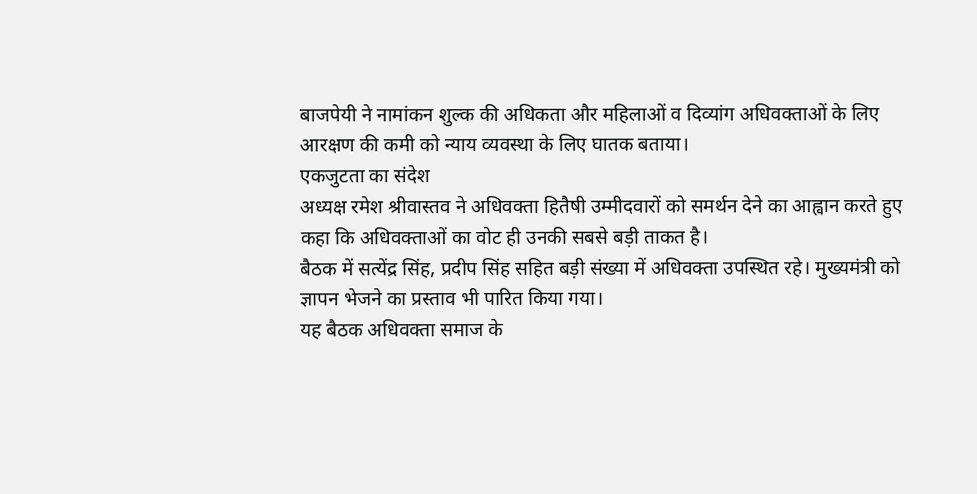बाजपेयी ने नामांकन शुल्क की अधिकता और महिलाओं व दिव्यांग अधिवक्ताओं के लिए आरक्षण की कमी को न्याय व्यवस्था के लिए घातक बताया।
एकजुटता का संदेश
अध्यक्ष रमेश श्रीवास्तव ने अधिवक्ता हितैषी उम्मीदवारों को समर्थन देने का आह्वान करते हुए कहा कि अधिवक्ताओं का वोट ही उनकी सबसे बड़ी ताकत है।
बैठक में सत्येंद्र सिंह, प्रदीप सिंह सहित बड़ी संख्या में अधिवक्ता उपस्थित रहे। मुख्यमंत्री को ज्ञापन भेजने का प्रस्ताव भी पारित किया गया।
यह बैठक अधिवक्ता समाज के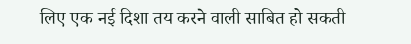लिए एक नई दिशा तय करने वाली साबित हो सकती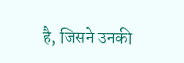है, जिसने उनकी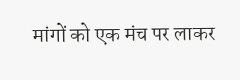मांगों को एक मंच पर लाकर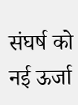संघर्ष को नई ऊर्जा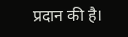प्रदान की है।